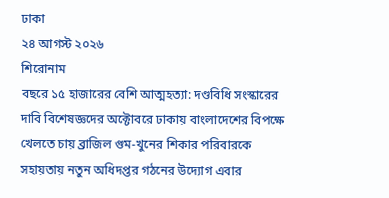ঢাকা
২৪ আগস্ট ২০২৬
শিরোনাম
বছরে ১৫ হাজারের বেশি আত্মহত্যা: দণ্ডবিধি সংস্কারের দাবি বিশেষজ্ঞদের অক্টোবরে ঢাকায় বাংলাদেশের বিপক্ষে খেলতে চায় ব্রাজিল গুম-খুনের শিকার পরিবারকে সহায়তায় নতুন অধিদপ্তর গঠনের উদ্যোগ এবার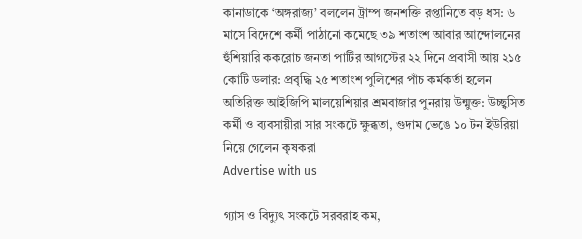কানাডাকে ‘অঙ্গরাজ্য’ বললেন ট্রাম্প জনশক্তি রপ্তানিতে বড় ধস: ৬ মাসে বিদেশে কর্মী পাঠানো কমেছে ৩৯ শতাংশ আবার আন্দোলনের হুঁশিয়ারি ককরোচ জনতা পার্টির আগস্টের ২২ দিনে প্রবাসী আয় ২১৫ কোটি ডলার: প্রবৃদ্ধি ২৫ শতাংশ পুলিশের পাঁচ কর্মকর্তা হলেন অতিরিক্ত আইজিপি মালয়েশিয়ার শ্রমবাজার পুনরায় উন্মুক্ত: উচ্ছ্বসিত কর্মী ও ব্যবসায়ীরা সার সংকটে ক্ষুব্ধতা, গুদাম ভেঙে ১০ টন ইউরিয়া নিয়ে গেলেন কৃষকরা
Advertise with us

গ্যাস ও বিদ্যুৎ সংকটে সরবরাহ কম,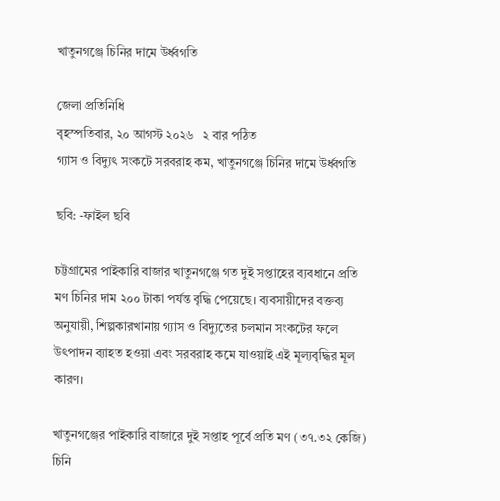খাতুনগঞ্জে চিনির দামে উর্ধ্বগতি

জেলা প্রতিনিধি
বৃহস্পতিবার, ২০ আগস্ট ২০২৬   ২ বার পঠিত
গ্যাস ও বিদ্যুৎ সংকটে সরবরাহ কম, খাতুনগঞ্জে চিনির দামে উর্ধ্বগতি

ছবি: -ফাইল ছবি

চট্টগ্রামের পাইকারি বাজার খাতুনগঞ্জে গত দুই সপ্তাহের ব্যবধানে প্রতি মণ চিনির দাম ২০০ টাকা পর্যন্ত বৃদ্ধি পেয়েছে। ব্যবসায়ীদের বক্তব্য অনুযায়ী, শিল্পকারখানায় গ্যাস ও বিদ্যুতের চলমান সংকটের ফলে উৎপাদন ব্যাহত হওয়া এবং সরবরাহ কমে যাওয়াই এই মূল্যবৃদ্ধির মূল কারণ।

খাতুনগঞ্জের পাইকারি বাজারে দুই সপ্তাহ পূর্বে প্রতি মণ (৩৭.৩২ কেজি) চিনি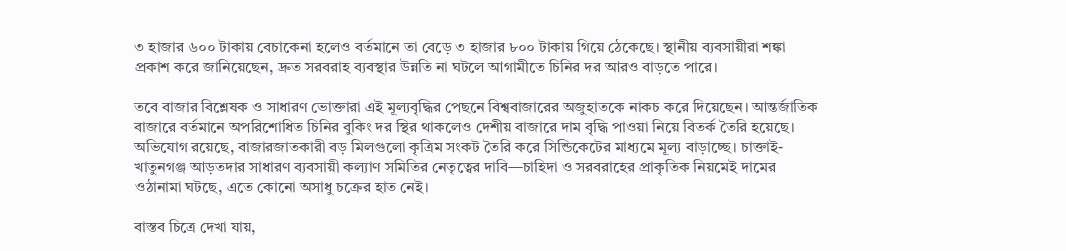৩ হাজার ৬০০ টাকায় বেচাকেনা হলেও বর্তমানে তা বেড়ে ৩ হাজার ৮০০ টাকায় গিয়ে ঠেকেছে। স্থানীয় ব্যবসায়ীরা শঙ্কা প্রকাশ করে জানিয়েছেন, দ্রুত সরবরাহ ব্যবস্থার উন্নতি না ঘটলে আগামীতে চিনির দর আরও বাড়তে পারে।

তবে বাজার বিশ্লেষক ও সাধারণ ভোক্তারা এই মূল্যবৃদ্ধির পেছনে বিশ্ববাজারের অজুহাতকে নাকচ করে দিয়েছেন। আন্তর্জাতিক বাজারে বর্তমানে অপরিশোধিত চিনির বুকিং দর স্থির থাকলেও দেশীয় বাজারে দাম বৃদ্ধি পাওয়া নিয়ে বিতর্ক তৈরি হয়েছে। অভিযোগ রয়েছে, বাজারজাতকারী বড় মিলগুলো কৃত্রিম সংকট তৈরি করে সিন্ডিকেটের মাধ্যমে মূল্য বাড়াচ্ছে। চাক্তাই-খাতুনগঞ্জ আড়তদার সাধারণ ব্যবসায়ী কল্যাণ সমিতির নেতৃত্বের দাবি—চাহিদা ও সরবরাহের প্রাকৃতিক নিয়মেই দামের ওঠানামা ঘটছে, এতে কোনো অসাধু চক্রের হাত নেই।

বাস্তব চিত্রে দেখা যায়,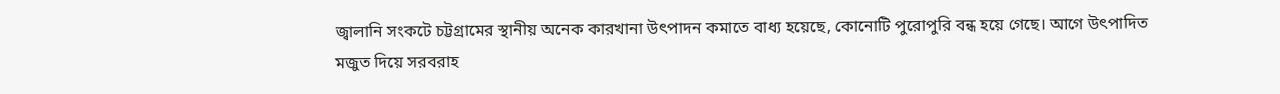জ্বালানি সংকটে চট্টগ্রামের স্থানীয় অনেক কারখানা উৎপাদন কমাতে বাধ্য হয়েছে, কোনোটি পুরোপুরি বন্ধ হয়ে গেছে। আগে উৎপাদিত মজুত দিয়ে সরবরাহ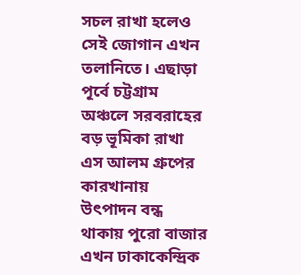সচল রাখা হলেও সেই জোগান এখন তলানিতে। এছাড়া পূর্বে চট্টগ্রাম অঞ্চলে সরবরাহের বড় ভূমিকা রাখা এস আলম গ্রুপের কারখানায় উৎপাদন বন্ধ থাকায় পুরো বাজার এখন ঢাকাকেন্দ্রিক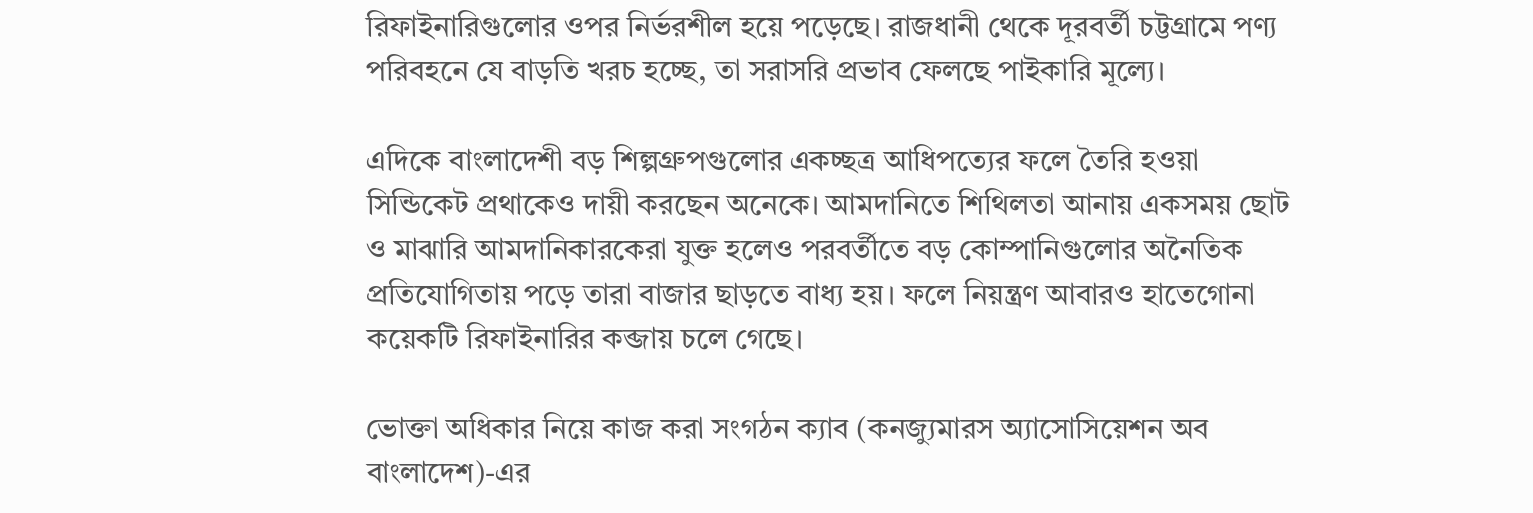রিফাইনারিগুলোর ওপর নির্ভরশীল হয়ে পড়েছে। রাজধানী থেকে দূরবর্তী চট্টগ্রামে পণ্য পরিবহনে যে বাড়তি খরচ হচ্ছে, তা সরাসরি প্রভাব ফেলছে পাইকারি মূল্যে।

এদিকে বাংলাদেশী বড় শিল্পগ্রুপগুলোর একচ্ছত্র আধিপত্যের ফলে তৈরি হওয়া সিন্ডিকেট প্রথাকেও দায়ী করছেন অনেকে। আমদানিতে শিথিলতা আনায় একসময় ছোট ও মাঝারি আমদানিকারকেরা যুক্ত হলেও পরবর্তীতে বড় কোম্পানিগুলোর অনৈতিক প্রতিযোগিতায় পড়ে তারা বাজার ছাড়তে বাধ্য হয়। ফলে নিয়ন্ত্রণ আবারও হাতেগোনা কয়েকটি রিফাইনারির কব্জায় চলে গেছে।

ভোক্তা অধিকার নিয়ে কাজ করা সংগঠন ক্যাব (কনজ্যুমারস অ্যাসোসিয়েশন অব বাংলাদেশ)-এর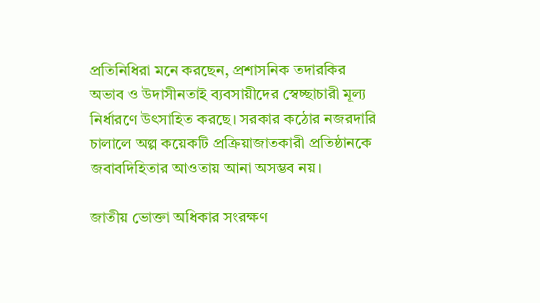প্রতিনিধিরা মনে করছেন, প্রশাসনিক তদারকির অভাব ও উদাসীনতাই ব্যবসায়ীদের স্বেচ্ছাচারী মূল্য নির্ধারণে উৎসাহিত করছে। সরকার কঠোর নজরদারি চালালে অল্প কয়েকটি প্রক্রিয়াজাতকারী প্রতিষ্ঠানকে জবাবদিহিতার আওতায় আনা অসম্ভব নয়।

জাতীয় ভোক্তা অধিকার সংরক্ষণ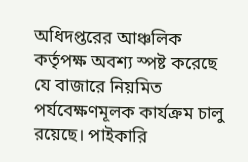অধিদপ্তরের আঞ্চলিক কর্তৃপক্ষ অবশ্য স্পষ্ট করেছে যে বাজারে নিয়মিত পর্যবেক্ষণমূলক কার্যক্রম চালু রয়েছে। পাইকারি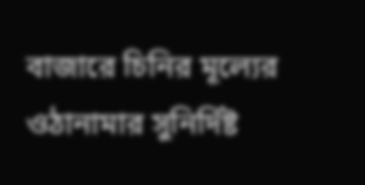বাজারে চিনির মূল্যের ওঠানামার সুনির্দিষ্ট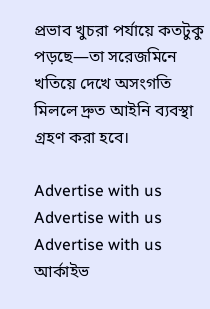প্রভাব খুচরা পর্যায়ে কতটুকু পড়ছে—তা সরেজমিনে খতিয়ে দেখে অসংগতি মিললে দ্রুত আইনি ব্যবস্থা গ্রহণ করা হবে।

Advertise with us
Advertise with us
Advertise with us
আর্কাইভ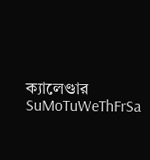ক্যালেণ্ডার
SuMoTuWeThFrSa